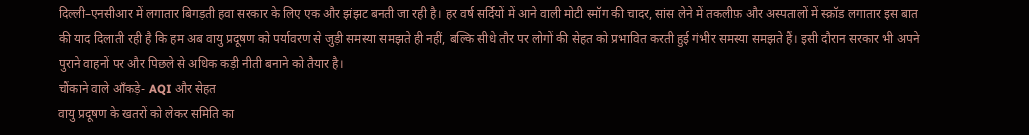दिल्ली–एनसीआर में लगातार बिगड़ती हवा सरकार के लिए एक और झंझट बनती जा रही है। हर वर्ष सर्दियों में आने वाली मोटी स्मॉग की चादर, सांस लेने में तकलीफ़ और अस्पतालों में स्क्रॉड लगातार इस बात की याद दिलाती रही है कि हम अब वायु प्रदूषण को पर्यावरण से जुड़ी समस्या समझते ही नहीं, बल्कि सीधे तौर पर लोगों की सेहत को प्रभावित करती हुई गंभीर समस्या समझते हैं। इसी दौरान सरकार भी अपने पुराने वाहनों पर और पिछले से अधिक कड़ी नीती बनाने को तैयार है।
चौंकाने वाले आँकड़े- AQI और सेहत
वायु प्रदूषण के खतरों को लेकर समिति का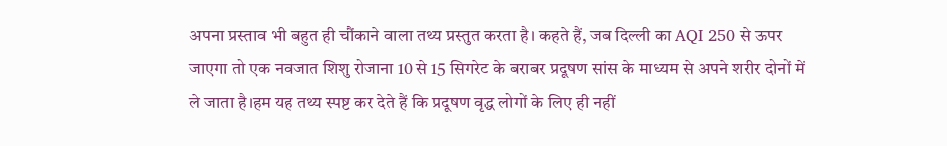अपना प्रस्ताव भी बहुत ही चौंकाने वाला तथ्य प्रस्तुत करता है। कहते हैं, जब दिल्ली का AQI 250 से ऊपर जाएगा तो एक नवजात शिशु रोजाना 10 से 15 सिगरेट के बराबर प्रदूषण सांस के माध्यम से अपने शरीर दोनों में ले जाता है।हम यह तथ्य स्पष्ट कर देते हैं कि प्रदूषण वृद्ध लोगों के लिए ही नहीं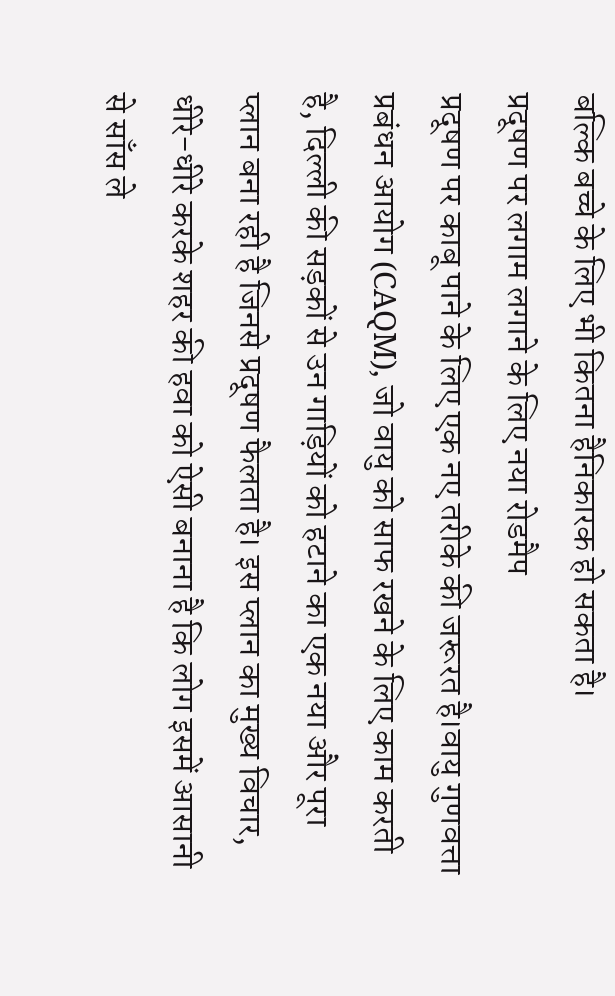बल्कि बच्चे के लिए भी कितना हैनिकारक हो सकता है।
प्रदूषण पर लगाम लगाने के लिए नया रोडमैप
प्रदूषण पर काबू पाने के लिए एक नए तरीके की जरूरत है।वायु गुणवत्ता प्रबंधन आयोग (CAQM), जो वायु को साफ रखने के लिए काम करती है, दिल्ली की सड़कों से उन गाड़ियों को हटाने का एक नया और पूरा प्लान बना रही है जिनसे प्रदूषण फैलता है। इस प्लान का मुख्य विचार, धीरे-धीरे करके शहर की हवा को ऐसी बनाना है कि लोग इसमें आसानी से साँस ले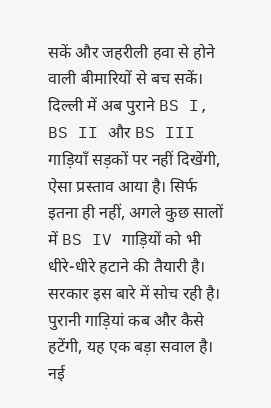सकें और जहरीली हवा से होने वाली बीमारियों से बच सकें।
दिल्ली में अब पुराने BS I, BS II और BS III गाड़ियाँ सड़कों पर नहीं दिखेंगी, ऐसा प्रस्ताव आया है। सिर्फ इतना ही नहीं, अगले कुछ सालों में BS IV गाड़ियों को भी धीरे-धीरे हटाने की तैयारी है। सरकार इस बारे में सोच रही है।
पुरानी गाड़ियां कब और कैसे हटेंगी, यह एक बड़ा सवाल है। नई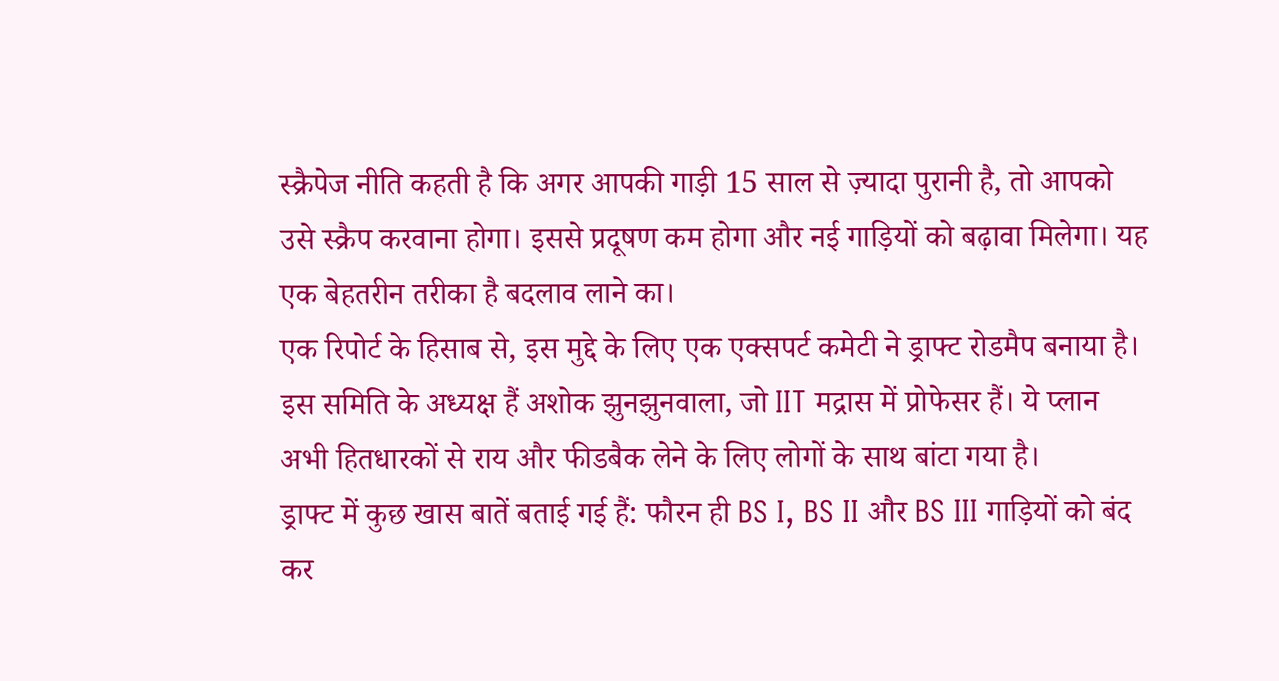स्क्रैपेज नीति कहती है कि अगर आपकी गाड़ी 15 साल से ज़्यादा पुरानी है, तो आपको उसे स्क्रैप करवाना होगा। इससे प्रदूषण कम होगा और नई गाड़ियों को बढ़ावा मिलेगा। यह एक बेहतरीन तरीका है बदलाव लाने का।
एक रिपोर्ट के हिसाब से, इस मुद्दे के लिए एक एक्सपर्ट कमेटी ने ड्राफ्ट रोडमैप बनाया है। इस समिति के अध्यक्ष हैं अशोक झुनझुनवाला, जो IIT मद्रास में प्रोफेसर हैं। ये प्लान अभी हितधारकों से राय और फीडबैक लेने के लिए लोगों के साथ बांटा गया है।
ड्राफ्ट में कुछ खास बातें बताई गई हैं: फौरन ही BS I, BS II और BS III गाड़ियों को बंद कर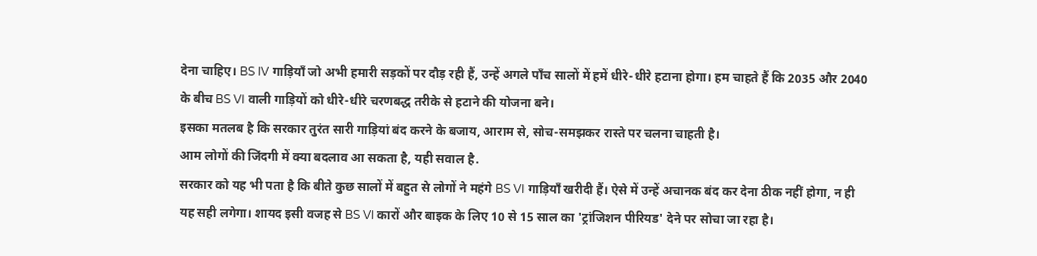देना चाहिए। BS IV गाड़ियाँ जो अभी हमारी सड़कों पर दौड़ रही हैं, उन्हें अगले पाँच सालों में हमें धीरे-धीरे हटाना होगा। हम चाहते हैं कि 2035 और 2040 के बीच BS VI वाली गाड़ियों को धीरे-धीरे चरणबद्ध तरीके से हटाने की योजना बने।
इसका मतलब है कि सरकार तुरंत सारी गाड़ियां बंद करने के बजाय, आराम से, सोच-समझकर रास्ते पर चलना चाहती है।
आम लोगों की जिंदगी में क्या बदलाव आ सकता है, यही सवाल है.
सरकार को यह भी पता है कि बीते कुछ सालों में बहुत से लोगों ने महंगे BS VI गाड़ियाँ खरीदी हैं। ऐसे में उन्हें अचानक बंद कर देना ठीक नहीं होगा, न ही यह सही लगेगा। शायद इसी वजह से BS VI कारों और बाइक के लिए 10 से 15 साल का 'ट्रांजिशन पीरियड' देने पर सोचा जा रहा है।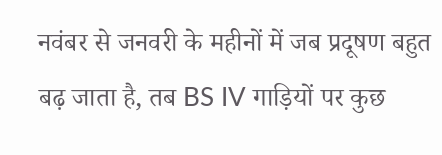नवंबर से जनवरी के महीनों में जब प्रदूषण बहुत बढ़ जाता है, तब BS IV गाड़ियों पर कुछ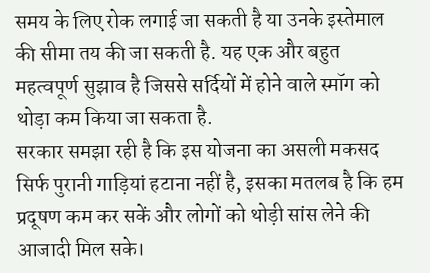समय के लिए रोक लगाई जा सकती है या उनके इस्तेमाल की सीमा तय की जा सकती है. यह एक और बहुत महत्वपूर्ण सुझाव है जिससे सर्दियों में होने वाले स्मॉग को थोड़ा कम किया जा सकता है.
सरकार समझा रही है कि इस योजना का असली मकसद सिर्फ पुरानी गाड़ियां हटाना नहीं है, इसका मतलब है कि हम प्रदूषण कम कर सकें और लोगों को थोड़ी सांस लेने की आजादी मिल सके।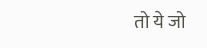तो ये जो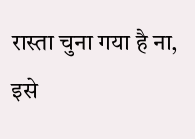रास्ता चुना गया है ना, इसे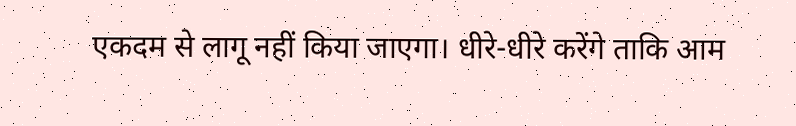एकदम से लागू नहीं किया जाएगा। धीरे-धीरे करेंगे ताकि आम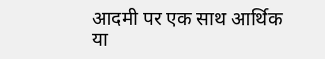आदमी पर एक साथ आर्थिक या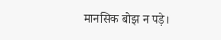मानसिक बोझ न पड़े।